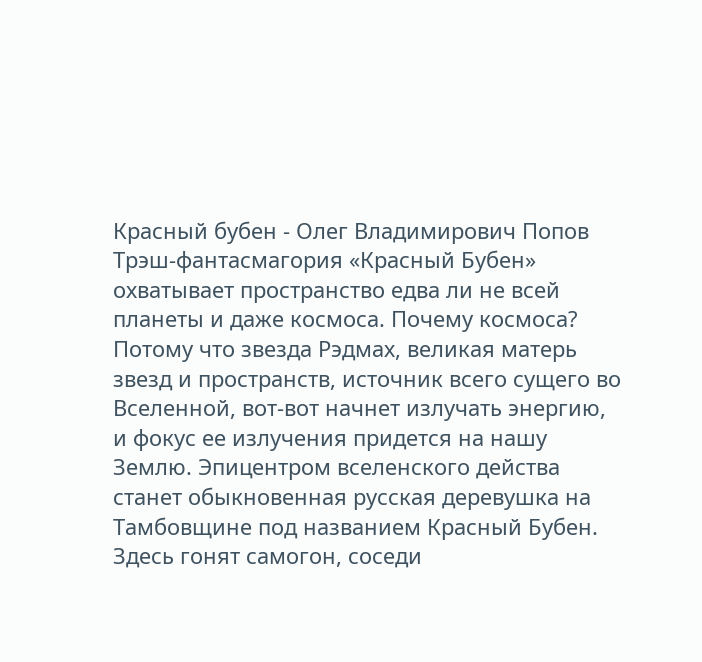Красный бубен - Олег Владимирович Попов
Трэш-фантасмагория «Красный Бубен» охватывает пространство едва ли не всей планеты и даже космоса. Почему космоса? Потому что звезда Рэдмах, великая матерь звезд и пространств, источник всего сущего во Вселенной, вот-вот начнет излучать энергию, и фокус ее излучения придется на нашу Землю. Эпицентром вселенского действа станет обыкновенная русская деревушка на Тамбовщине под названием Красный Бубен. Здесь гонят самогон, соседи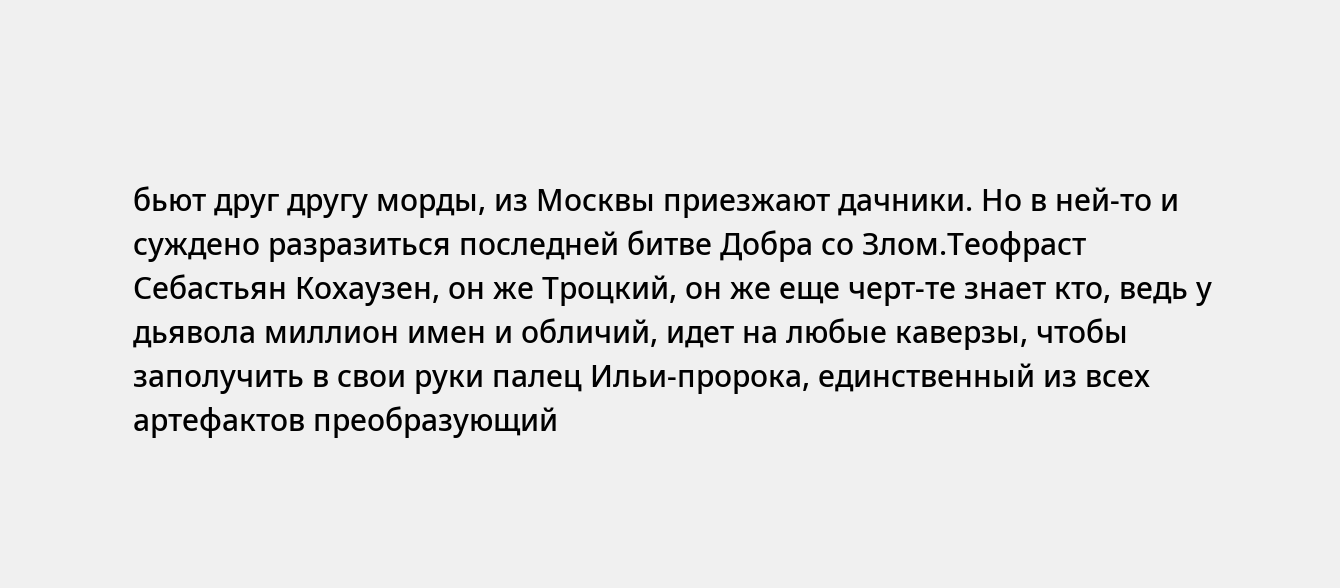бьют друг другу морды, из Москвы приезжают дачники. Но в ней-то и суждено разразиться последней битве Добра со Злом.Теофраст Себастьян Кохаузен, он же Троцкий, он же еще черт-те знает кто, ведь у дьявола миллион имен и обличий, идет на любые каверзы, чтобы заполучить в свои руки палец Ильи-пророка, единственный из всех артефактов преобразующий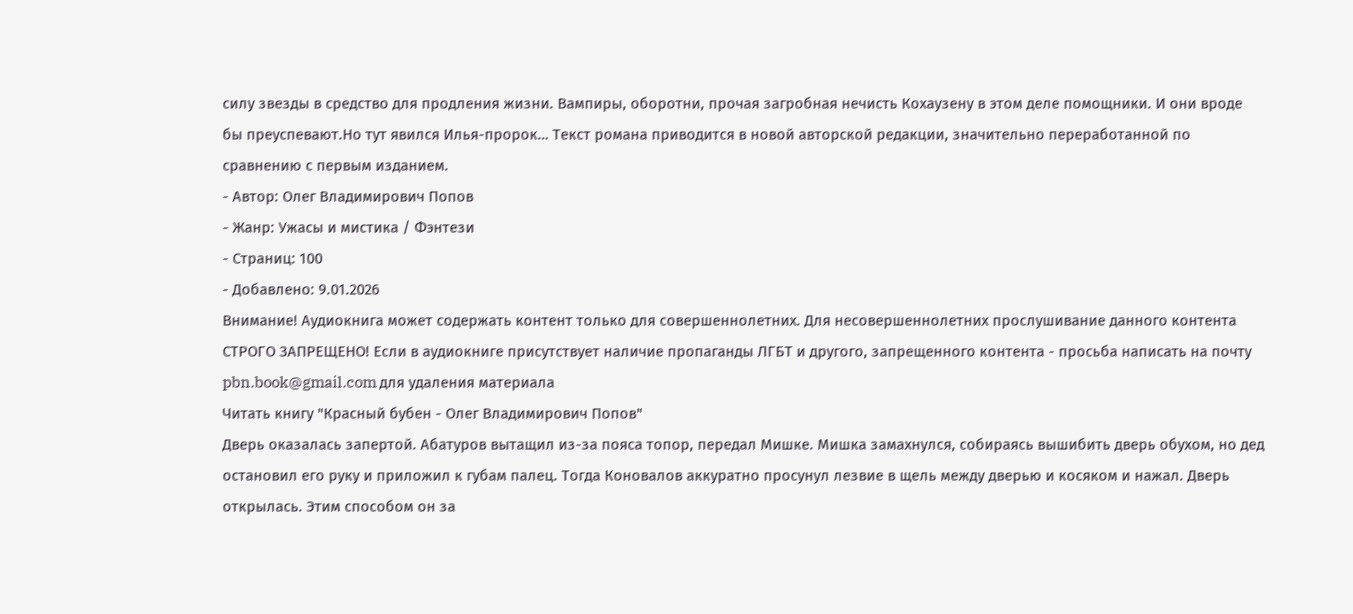силу звезды в средство для продления жизни. Вампиры, оборотни, прочая загробная нечисть Кохаузену в этом деле помощники. И они вроде бы преуспевают.Но тут явился Илья-пророк… Текст романа приводится в новой авторской редакции, значительно переработанной по сравнению с первым изданием.
- Автор: Олег Владимирович Попов
- Жанр: Ужасы и мистика / Фэнтези
- Страниц: 100
- Добавлено: 9.01.2026
Внимание! Аудиокнига может содержать контент только для совершеннолетних. Для несовершеннолетних прослушивание данного контента СТРОГО ЗАПРЕЩЕНО! Если в аудиокниге присутствует наличие пропаганды ЛГБТ и другого, запрещенного контента - просьба написать на почту pbn.book@gmail.com для удаления материала
Читать книгу "Красный бубен - Олег Владимирович Попов"
Дверь оказалась запертой. Абатуров вытащил из-за пояса топор, передал Мишке. Мишка замахнулся, собираясь вышибить дверь обухом, но дед остановил его руку и приложил к губам палец. Тогда Коновалов аккуратно просунул лезвие в щель между дверью и косяком и нажал. Дверь открылась. Этим способом он за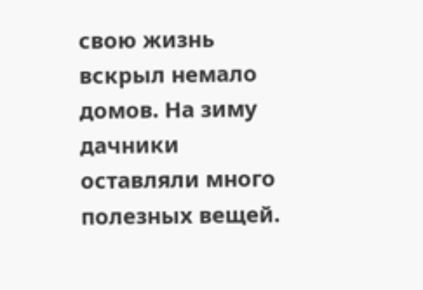свою жизнь вскрыл немало домов. На зиму дачники оставляли много полезных вещей.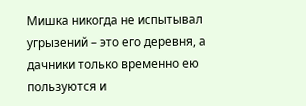Мишка никогда не испытывал угрызений – это его деревня, а дачники только временно ею пользуются и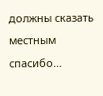должны сказать местным спасибо…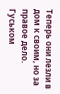Теперь они лезли в дом к своим, но за правое дело.
Гуськом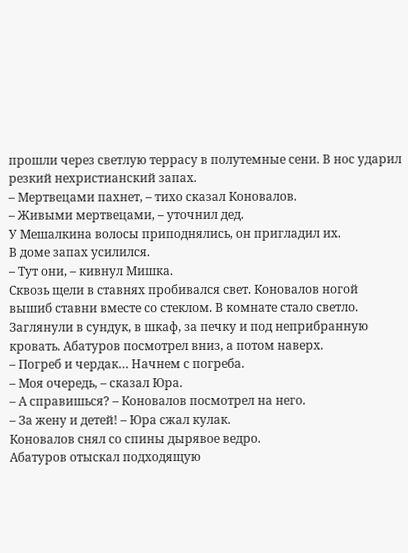прошли через светлую террасу в полутемные сени. В нос ударил резкий нехристианский запах.
– Мертвецами пахнет, – тихо сказал Коновалов.
– Живыми мертвецами, – уточнил дед.
У Мешалкина волосы приподнялись, он пригладил их.
В доме запах усилился.
– Тут они, – кивнул Мишка.
Сквозь щели в ставнях пробивался свет. Коновалов ногой вышиб ставни вместе со стеклом. В комнате стало светло. Заглянули в сундук, в шкаф, за печку и под неприбранную кровать. Абатуров посмотрел вниз, а потом наверх.
– Погреб и чердак… Начнем с погреба.
– Моя очередь, – сказал Юра.
– А справишься? – Коновалов посмотрел на него.
– За жену и детей! – Юра сжал кулак.
Коновалов снял со спины дырявое ведро.
Абатуров отыскал подходящую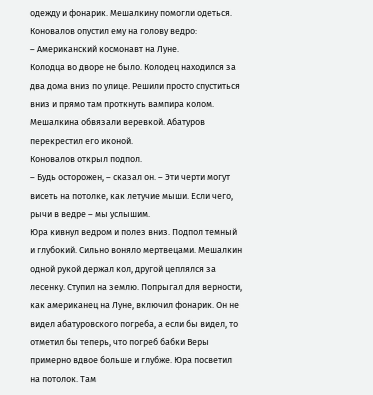одежду и фонарик. Мешалкину помогли одеться.
Коновалов опустил ему на голову ведро:
– Американский космонавт на Луне.
Колодца во дворе не было. Колодец находился за два дома вниз по улице. Решили просто спуститься вниз и прямо там проткнуть вампира колом.
Мешалкина обвязали веревкой. Абатуров перекрестил его иконой.
Коновалов открыл подпол.
– Будь осторожен, – сказал он. – Эти черти могут висеть на потолке, как летучие мыши. Если чего, рычи в ведре – мы услышим.
Юра кивнул ведром и полез вниз. Подпол темный и глубокий. Сильно воняло мертвецами. Мешалкин одной рукой держал кол, другой цеплялся за лесенку. Ступил на землю. Попрыгал для верности, как американец на Луне, включил фонарик. Он не видел абатуровского погреба, а если бы видел, то отметил бы теперь, что погреб бабки Веры примерно вдвое больше и глубже. Юра посветил на потолок. Там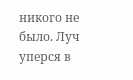никого не было. Луч уперся в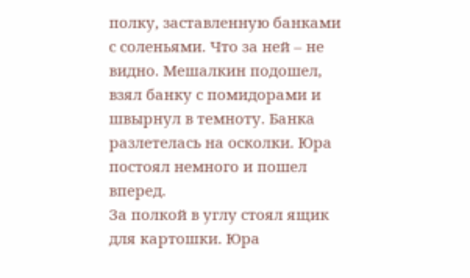полку, заставленную банками с соленьями. Что за ней – не видно. Мешалкин подошел, взял банку с помидорами и швырнул в темноту. Банка разлетелась на осколки. Юра постоял немного и пошел вперед.
За полкой в углу стоял ящик для картошки. Юра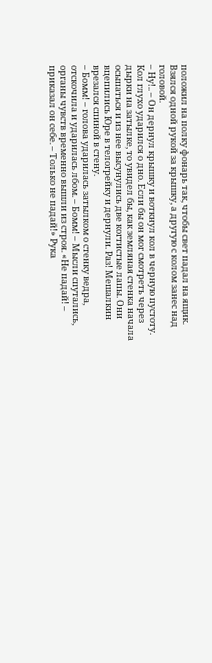положил на полку фонарь так, чтобы свет падал на ящик. Взялся одной рукой за крышку, а другую с колом занес над головой.
– Ну!.. – Он дернул крышку и воткнул кол в черную пустоту. Кол глухо ударился о дно. Если бы он мог смотреть через дырки на затылке, то увидел бы, как земляная стенка начала осыпаться и из нее высунулись две когтистые лапы. Они вцепились Юре в телогрейку и дернули. Раз! Мешалкин врезался спиной в стену.
– Бомм! – голова ударилась затылком о стенку ведра, отскочила и ударилась лбом. – Бомм! – Мысли спутались, органы чувств временно вышли из строя. «Не падай! – приказал он себе. – Только не падай!» Рука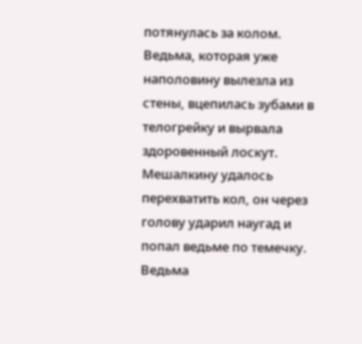потянулась за колом. Ведьма, которая уже наполовину вылезла из стены, вцепилась зубами в телогрейку и вырвала здоровенный лоскут.
Мешалкину удалось перехватить кол, он через голову ударил наугад и попал ведьме по темечку. Ведьма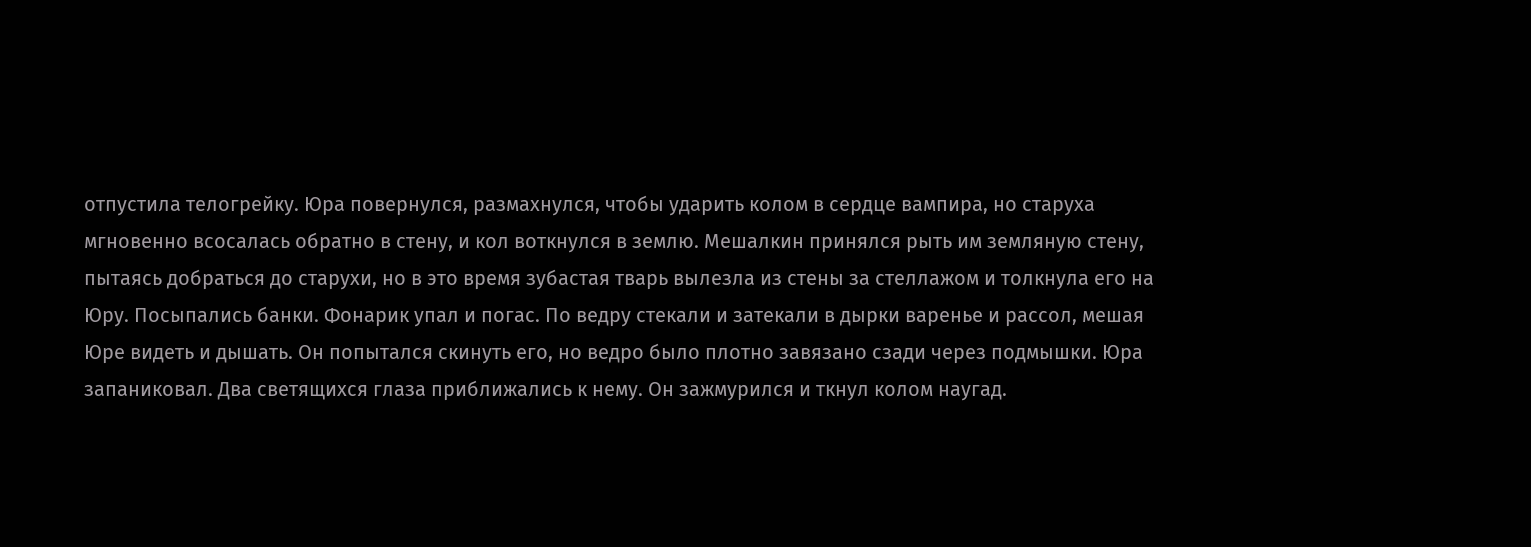отпустила телогрейку. Юра повернулся, размахнулся, чтобы ударить колом в сердце вампира, но старуха мгновенно всосалась обратно в стену, и кол воткнулся в землю. Мешалкин принялся рыть им земляную стену, пытаясь добраться до старухи, но в это время зубастая тварь вылезла из стены за стеллажом и толкнула его на Юру. Посыпались банки. Фонарик упал и погас. По ведру стекали и затекали в дырки варенье и рассол, мешая Юре видеть и дышать. Он попытался скинуть его, но ведро было плотно завязано сзади через подмышки. Юра запаниковал. Два светящихся глаза приближались к нему. Он зажмурился и ткнул колом наугад.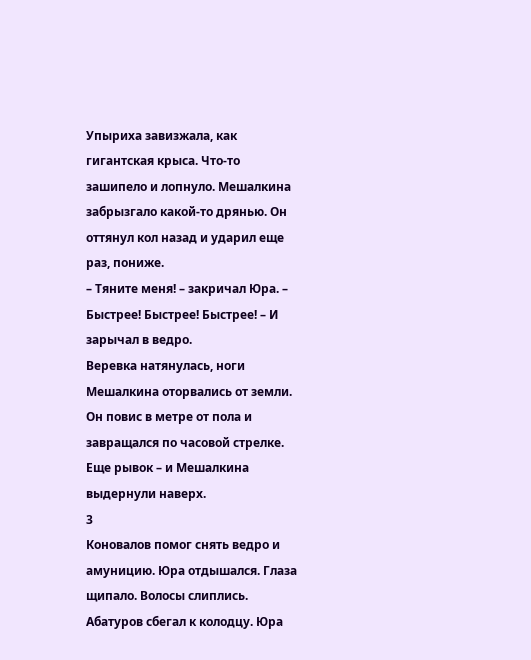Упыриха завизжала, как гигантская крыса. Что-то зашипело и лопнуло. Мешалкина забрызгало какой-то дрянью. Он оттянул кол назад и ударил еще раз, пониже.
– Тяните меня! – закричал Юра. – Быстрее! Быстрее! Быстрее! – И зарычал в ведро.
Веревка натянулась, ноги Мешалкина оторвались от земли. Он повис в метре от пола и завращался по часовой стрелке. Еще рывок – и Мешалкина выдернули наверх.
3
Коновалов помог снять ведро и амуницию. Юра отдышался. Глаза щипало. Волосы слиплись.
Абатуров сбегал к колодцу. Юра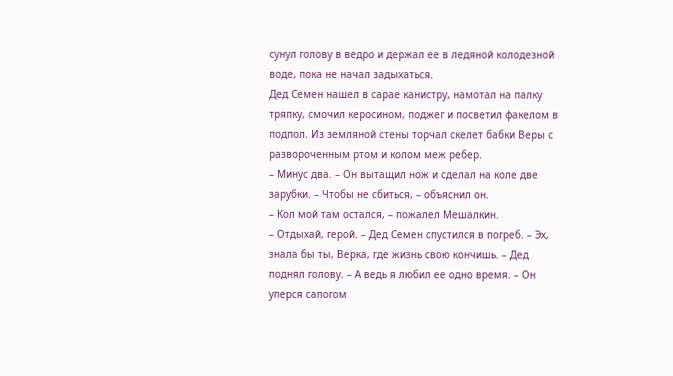сунул голову в ведро и держал ее в ледяной колодезной воде, пока не начал задыхаться.
Дед Семен нашел в сарае канистру, намотал на палку тряпку, смочил керосином, поджег и посветил факелом в подпол. Из земляной стены торчал скелет бабки Веры с развороченным ртом и колом меж ребер.
– Минус два. – Он вытащил нож и сделал на коле две зарубки. – Чтобы не сбиться, – объяснил он.
– Кол мой там остался, – пожалел Мешалкин.
– Отдыхай, герой. – Дед Семен спустился в погреб. – Эх, знала бы ты, Верка, где жизнь свою кончишь. – Дед поднял голову. – А ведь я любил ее одно время. – Он уперся сапогом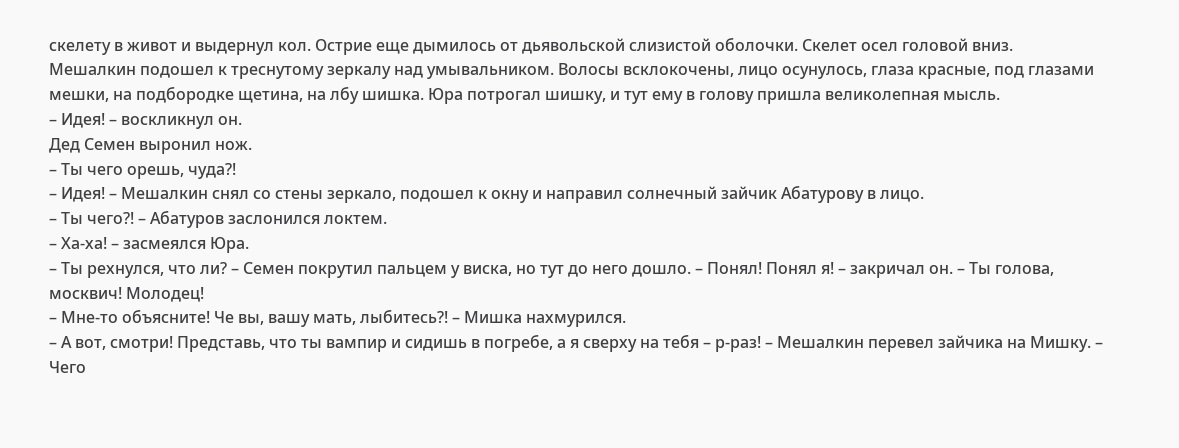скелету в живот и выдернул кол. Острие еще дымилось от дьявольской слизистой оболочки. Скелет осел головой вниз.
Мешалкин подошел к треснутому зеркалу над умывальником. Волосы всклокочены, лицо осунулось, глаза красные, под глазами мешки, на подбородке щетина, на лбу шишка. Юра потрогал шишку, и тут ему в голову пришла великолепная мысль.
– Идея! – воскликнул он.
Дед Семен выронил нож.
– Ты чего орешь, чуда?!
– Идея! – Мешалкин снял со стены зеркало, подошел к окну и направил солнечный зайчик Абатурову в лицо.
– Ты чего?! – Абатуров заслонился локтем.
– Ха-ха! – засмеялся Юра.
– Ты рехнулся, что ли? – Семен покрутил пальцем у виска, но тут до него дошло. – Понял! Понял я! – закричал он. – Ты голова, москвич! Молодец!
– Мне-то объясните! Че вы, вашу мать, лыбитесь?! – Мишка нахмурился.
– А вот, смотри! Представь, что ты вампир и сидишь в погребе, а я сверху на тебя – р-раз! – Мешалкин перевел зайчика на Мишку. – Чего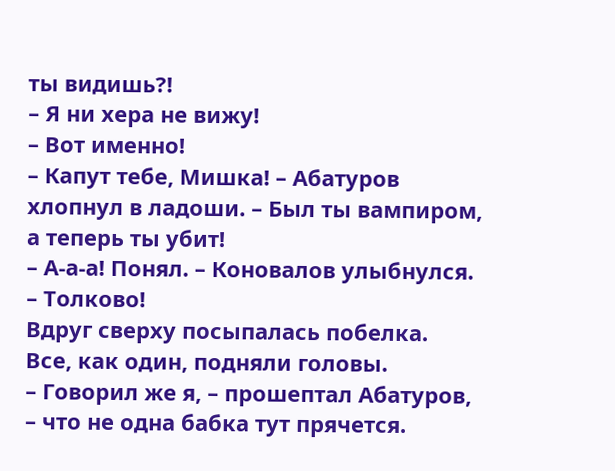ты видишь?!
– Я ни хера не вижу!
– Вот именно!
– Капут тебе, Мишка! – Абатуров хлопнул в ладоши. – Был ты вампиром, а теперь ты убит!
– А-а-а! Понял. – Коновалов улыбнулся. – Толково!
Вдруг сверху посыпалась побелка.
Все, как один, подняли головы.
– Говорил же я, – прошептал Абатуров, – что не одна бабка тут прячется.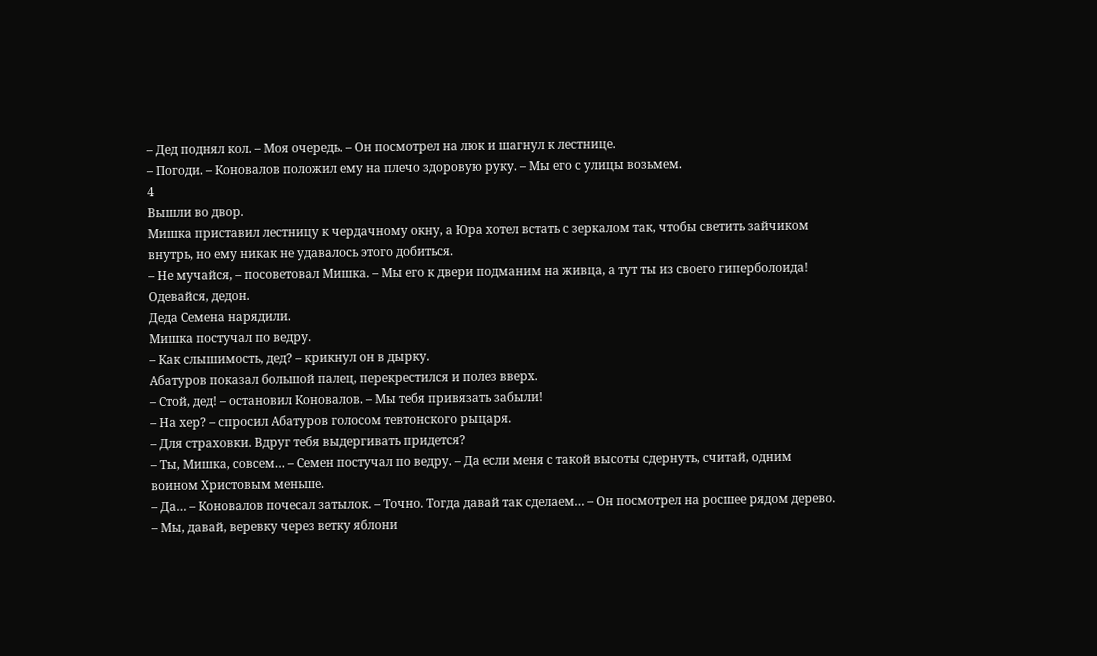– Дед поднял кол. – Моя очередь. – Он посмотрел на люк и шагнул к лестнице.
– Погоди. – Коновалов положил ему на плечо здоровую руку. – Мы его с улицы возьмем.
4
Вышли во двор.
Мишка приставил лестницу к чердачному окну, а Юра хотел встать с зеркалом так, чтобы светить зайчиком внутрь, но ему никак не удавалось этого добиться.
– Не мучайся, – посоветовал Мишка. – Мы его к двери подманим на живца, а тут ты из своего гиперболоида! Одевайся, дедон.
Деда Семена нарядили.
Мишка постучал по ведру.
– Как слышимость, дед? – крикнул он в дырку.
Абатуров показал большой палец, перекрестился и полез вверх.
– Стой, дед! – остановил Коновалов. – Мы тебя привязать забыли!
– На хер? – спросил Абатуров голосом тевтонского рыцаря.
– Для страховки. Вдруг тебя выдергивать придется?
– Ты, Мишка, совсем… – Семен постучал по ведру. – Да если меня с такой высоты сдернуть, считай, одним воином Христовым меньше.
– Да… – Коновалов почесал затылок. – Точно. Тогда давай так сделаем… – Он посмотрел на росшее рядом дерево. – Мы, давай, веревку через ветку яблони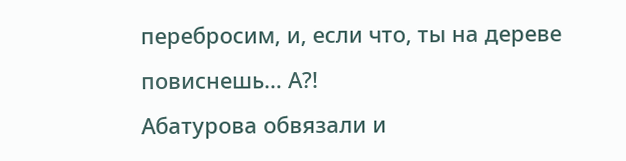перебросим, и, если что, ты на дереве повиснешь… А?!
Абатурова обвязали и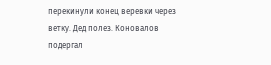перекинули конец веревки через ветку. Дед полез. Коновалов подергал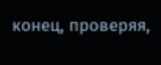конец, проверяя,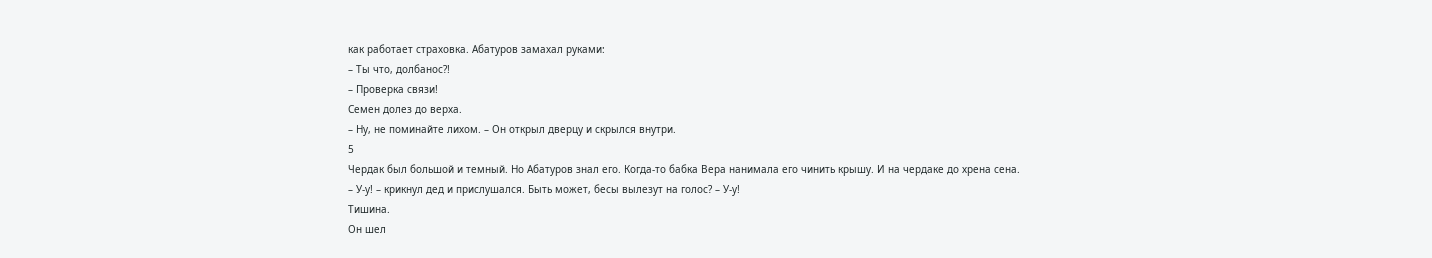как работает страховка. Абатуров замахал руками:
– Ты что, долбанос?!
– Проверка связи!
Семен долез до верха.
– Ну, не поминайте лихом. – Он открыл дверцу и скрылся внутри.
5
Чердак был большой и темный. Но Абатуров знал его. Когда-то бабка Вера нанимала его чинить крышу. И на чердаке до хрена сена.
– У-у! – крикнул дед и прислушался. Быть может, бесы вылезут на голос? – У-у!
Тишина.
Он шел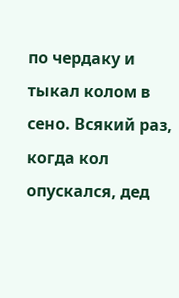по чердаку и тыкал колом в сено. Всякий раз, когда кол опускался, дед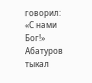говорил: «С нами Бог!»
Абатуров тыкал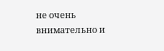не очень внимательно и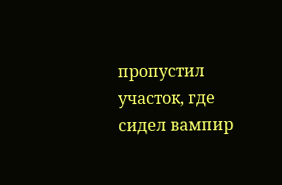пропустил участок, где сидел вампир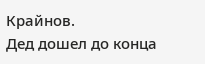Крайнов.
Дед дошел до конца